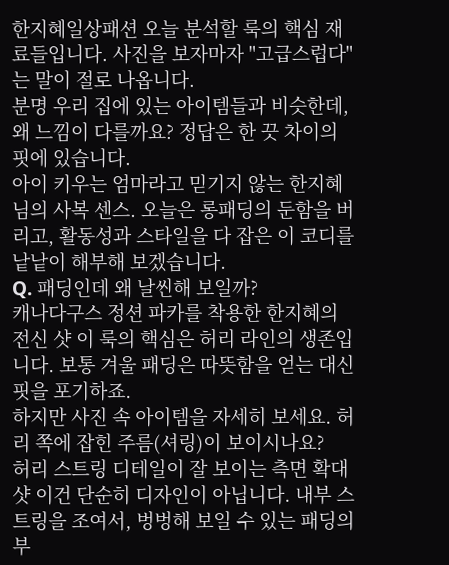한지혜일상패션 오늘 분석할 룩의 핵심 재료들입니다. 사진을 보자마자 "고급스럽다"는 말이 절로 나옵니다.
분명 우리 집에 있는 아이템들과 비슷한데, 왜 느낌이 다를까요? 정답은 한 끗 차이의 핏에 있습니다.
아이 키우는 엄마라고 믿기지 않는 한지혜 님의 사복 센스. 오늘은 롱패딩의 둔함을 버리고, 활동성과 스타일을 다 잡은 이 코디를 낱낱이 해부해 보겠습니다.
Q. 패딩인데 왜 날씬해 보일까?
캐나다구스 정션 파카를 착용한 한지혜의 전신 샷 이 룩의 핵심은 허리 라인의 생존입니다. 보통 겨울 패딩은 따뜻함을 얻는 대신 핏을 포기하죠.
하지만 사진 속 아이템을 자세히 보세요. 허리 쪽에 잡힌 주름(셔링)이 보이시나요?
허리 스트링 디테일이 잘 보이는 측면 확대 샷 이건 단순히 디자인이 아닙니다. 내부 스트링을 조여서, 벙벙해 보일 수 있는 패딩의 부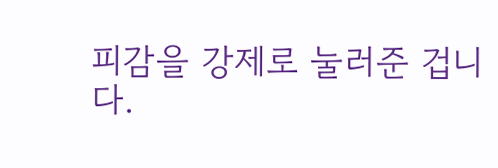피감을 강제로 눌러준 겁니다.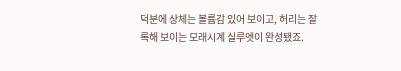덕분에 상체는 볼륨감 있어 보이고, 허리는 잘록해 보이는 모래시계 실루엣이 완성됐죠.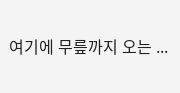여기에 무릎까지 오는 ...